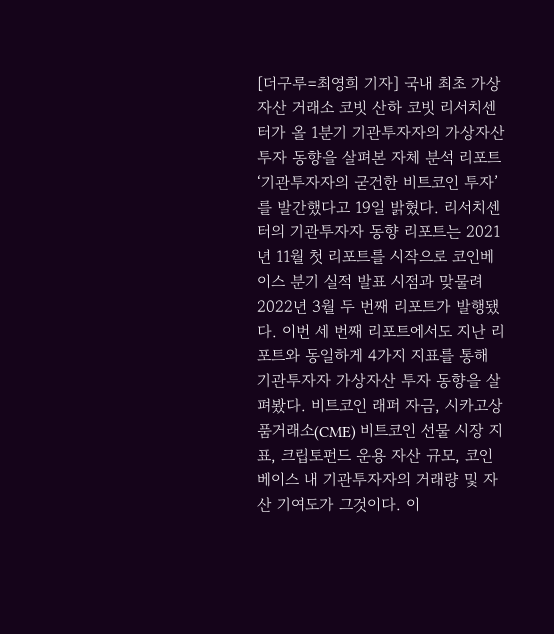[더구루=최영희 기자] 국내 최초 가상자산 거래소 코빗 산하 코빗 리서치센터가 올 1분기 기관투자자의 가상자산 투자 동향을 살펴본 자체 분석 리포트 ‘기관투자자의 굳건한 비트코인 투자’를 발간했다고 19일 밝혔다. 리서치센터의 기관투자자 동향 리포트는 2021년 11월 첫 리포트를 시작으로 코인베이스 분기 실적 발표 시점과 맞물려 2022년 3월 두 번째 리포트가 발행됐다. 이번 세 번째 리포트에서도 지난 리포트와 동일하게 4가지 지표를 통해 기관투자자 가상자산 투자 동향을 살펴봤다. 비트코인 래퍼 자금, 시카고상품거래소(CME) 비트코인 선물 시장 지표, 크립토펀드 운용 자산 규모, 코인베이스 내 기관투자자의 거래량 및 자산 기여도가 그것이다. 이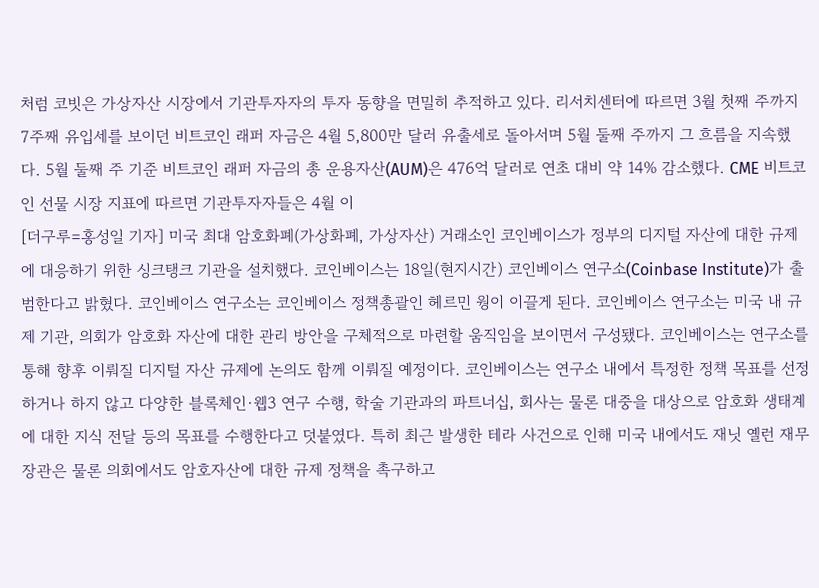처럼 코빗은 가상자산 시장에서 기관투자자의 투자 동향을 면밀히 추적하고 있다. 리서치센터에 따르면 3월 첫째 주까지 7주째 유입세를 보이던 비트코인 래퍼 자금은 4월 5,800만 달러 유출세로 돌아서며 5월 둘째 주까지 그 흐름을 지속했다. 5월 둘째 주 기준 비트코인 래퍼 자금의 총 운용자산(AUM)은 476억 달러로 연초 대비 약 14% 감소했다. CME 비트코인 선물 시장 지표에 따르면 기관투자자들은 4월 이
[더구루=홍성일 기자] 미국 최대 암호화폐(가상화폐, 가상자산) 거래소인 코인베이스가 정부의 디지털 자산에 대한 규제에 대응하기 위한 싱크탱크 기관을 설치했다. 코인베이스는 18일(현지시간) 코인베이스 연구소(Coinbase Institute)가 출범한다고 밝혔다. 코인베이스 연구소는 코인베이스 정책총괄인 헤르민 웡이 이끌게 된다. 코인베이스 연구소는 미국 내 규제 기관, 의회가 암호화 자산에 대한 관리 방안을 구체적으로 마련할 움직임을 보이면서 구성됐다. 코인베이스는 연구소를 통해 향후 이뤄질 디지털 자산 규제에 논의도 함께 이뤄질 예정이다. 코인베이스는 연구소 내에서 특정한 정책 목표를 선정하거나 하지 않고 다양한 블록체인·웹3 연구 수행, 학술 기관과의 파트너십, 회사는 물론 대중을 대상으로 암호화 생태계에 대한 지식 전달 등의 목표를 수행한다고 덧붙였다. 특히 최근 발생한 테라 사건으로 인해 미국 내에서도 재닛 옐런 재무장관은 물론 의회에서도 암호자산에 대한 규제 정책을 촉구하고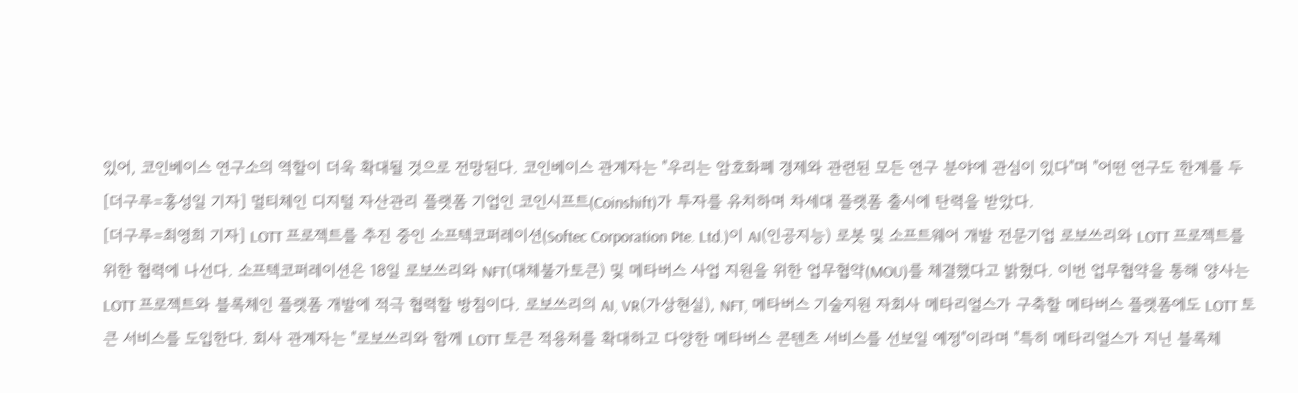있어, 코인베이스 연구소의 역할이 더욱 확대될 것으로 전망된다. 코인베이스 관계자는 "우리는 암호화폐 경제와 관련된 모든 연구 분야에 관심이 있다"며 "어떤 연구도 한계를 두
[더구루=홍성일 기자] 멀티체인 디지털 자산관리 플랫폼 기업인 코인시프트(Coinshift)가 투자를 유치하며 차세대 플랫폼 출시에 탄력을 받았다.
[더구루=최영희 기자] LOTT 프로젝트를 추진 중인 소프텍코퍼레이션(Softec Corporation Pte. Ltd.)이 AI(인공지능) 로봇 및 소프트웨어 개발 전문기업 로보쓰리와 LOTT 프로젝트를 위한 협력에 나선다. 소프텍코퍼레이션은 18일 로보쓰리와 NFT(대체불가토큰) 및 메타버스 사업 지원을 위한 업무협약(MOU)를 체결했다고 밝혔다. 이번 업무협약을 통해 양사는 LOTT 프로젝트와 블록체인 플랫폼 개발에 적극 협력할 방침이다. 로보쓰리의 AI, VR(가상현실), NFT, 메타버스 기술지원 자회사 메타리얼스가 구축할 메타버스 플랫폼에도 LOTT 토큰 서비스를 도입한다. 회사 관계자는 "로보쓰리와 함께 LOTT 토큰 적용처를 확대하고 다양한 메타버스 콘텐츠 서비스를 선보일 예정"이라며 "특히 메타리얼스가 지닌 블록체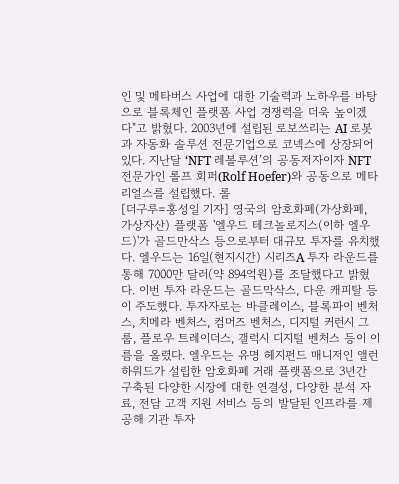인 및 메타버스 사업에 대한 기술력과 노하우를 바탕으로 블록체인 플랫폼 사업 경쟁력을 더욱 높이겠다"고 밝혔다. 2003년에 설립된 로보쓰리는 AI 로봇과 자동화 솔루션 전문기업으로 코넥스에 상장되어 있다. 지난달 ‘NFT 레볼루션’의 공동저자이자 NFT 전문가인 롤프 회퍼(Rolf Hoefer)와 공동으로 메타리얼스를 설립했다. 롤
[더구루=홍성일 기자] 영국의 암호화폐(가상화폐, 가상자산) 플랫폼 '엘우드 테크놀로지스(이하 엘우드)'가 골드만삭스 등으로부터 대규모 투자를 유치했다. 엘우드는 16일(현지시간) 시리즈A 투자 라운드를 통해 7000만 달러(약 894억원)를 조달했다고 밝혔다. 이번 투자 라운드는 골드막삭스, 다운 캐피탈 등이 주도했다. 투자자로는 바클레이스, 블록파이 벤처스, 치메라 벤처스, 컴머즈 벤처스, 디지털 커런시 그룹, 플로우 트레이더스, 갤럭시 디지털 벤처스 등이 이름을 올렸다. 엘우드는 유명 헤지펀드 매니저인 앨런 하워드가 설립한 암호화폐 거래 플랫폼으로 3년간 구축된 다양한 시장에 대한 연결성, 다양한 분석 자료, 전담 고객 지원 서비스 등의 발달된 인프라를 제공해 기관 투자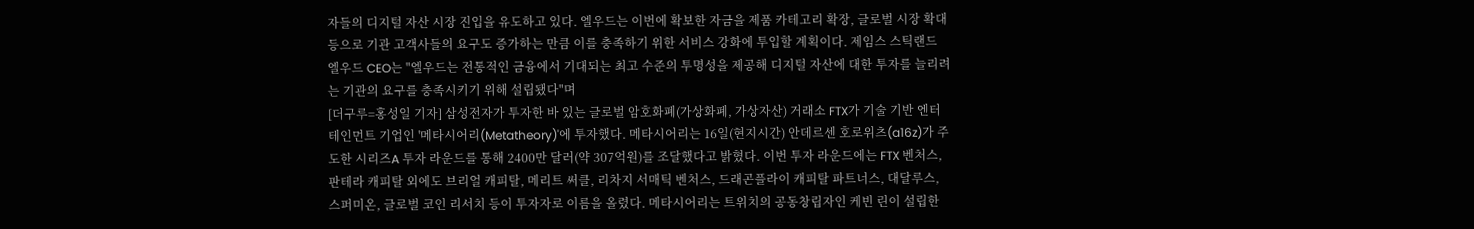자들의 디지털 자산 시장 진입을 유도하고 있다. 엘우드는 이번에 확보한 자금을 제품 카테고리 확장, 글로벌 시장 확대 등으로 기관 고객사들의 요구도 증가하는 만큼 이를 충족하기 위한 서비스 강화에 투입할 계획이다. 제임스 스틱랜드 엘우드 CEO는 "엘우드는 전통적인 금융에서 기대되는 최고 수준의 투명성을 제공해 디지털 자산에 대한 투자를 늘리려는 기관의 요구를 충족시키기 위해 설립됐다"며
[더구루=홍성일 기자] 삼성전자가 투자한 바 있는 글로벌 암호화폐(가상화폐, 가상자산) 거래소 FTX가 기술 기반 엔터테인먼트 기업인 '메타시어리(Metatheory)'에 투자했다. 메타시어리는 16일(현지시간) 안데르센 호로위츠(a16z)가 주도한 시리즈A 투자 라운드를 통해 2400만 달러(약 307억원)를 조달했다고 밝혔다. 이번 투자 라운드에는 FTX 벤처스, 판테라 캐피탈 외에도 브리얼 캐피탈, 메리트 써클, 리차지 서매틱 벤처스, 드래곤플라이 캐피탈 파트너스, 대달루스, 스퍼미온, 글로벌 코인 리서치 등이 투자자로 이름을 올렸다. 메타시어리는 트위치의 공동창립자인 케빈 린이 설립한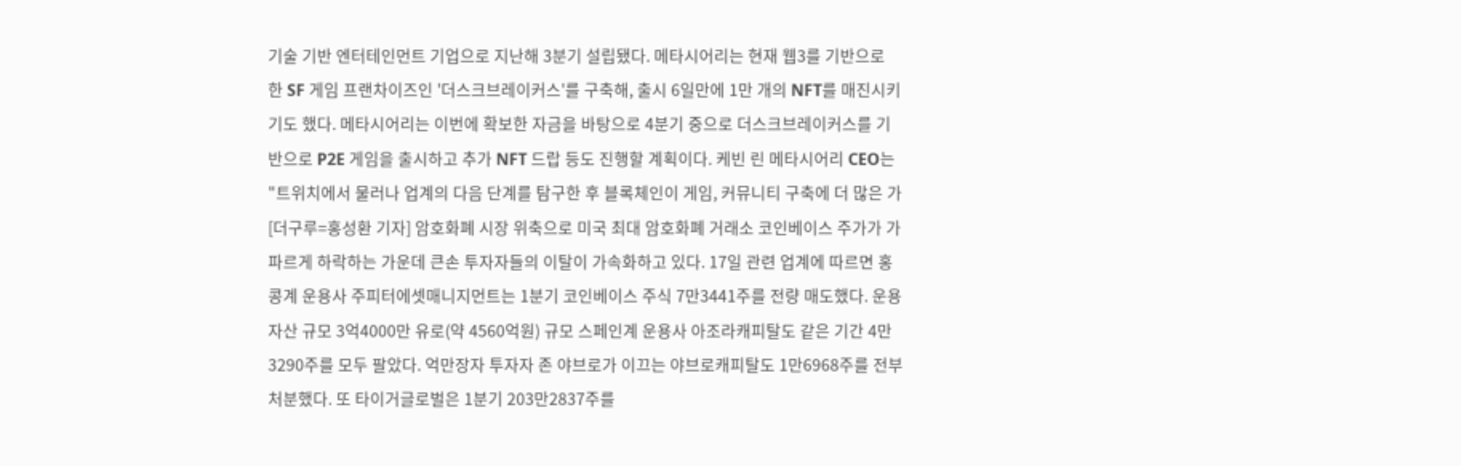기술 기반 엔터테인먼트 기업으로 지난해 3분기 설립됐다. 메타시어리는 현재 웹3를 기반으로 한 SF 게임 프랜차이즈인 '더스크브레이커스'를 구축해, 출시 6일만에 1만 개의 NFT를 매진시키기도 했다. 메타시어리는 이번에 확보한 자금을 바탕으로 4분기 중으로 더스크브레이커스를 기반으로 P2E 게임을 출시하고 추가 NFT 드랍 등도 진행할 계획이다. 케빈 린 메타시어리 CEO는 "트위치에서 물러나 업계의 다음 단계를 탐구한 후 블록체인이 게임, 커뮤니티 구축에 더 많은 가
[더구루=홍성환 기자] 암호화폐 시장 위축으로 미국 최대 암호화폐 거래소 코인베이스 주가가 가파르게 하락하는 가운데 큰손 투자자들의 이탈이 가속화하고 있다. 17일 관련 업계에 따르면 홍콩계 운용사 주피터에셋매니지먼트는 1분기 코인베이스 주식 7만3441주를 전량 매도했다. 운용자산 규모 3억4000만 유로(약 4560억원) 규모 스페인계 운용사 아조라캐피탈도 같은 기간 4만3290주를 모두 팔았다. 억만장자 투자자 존 야브로가 이끄는 야브로캐피탈도 1만6968주를 전부 처분했다. 또 타이거글로벌은 1분기 203만2837주를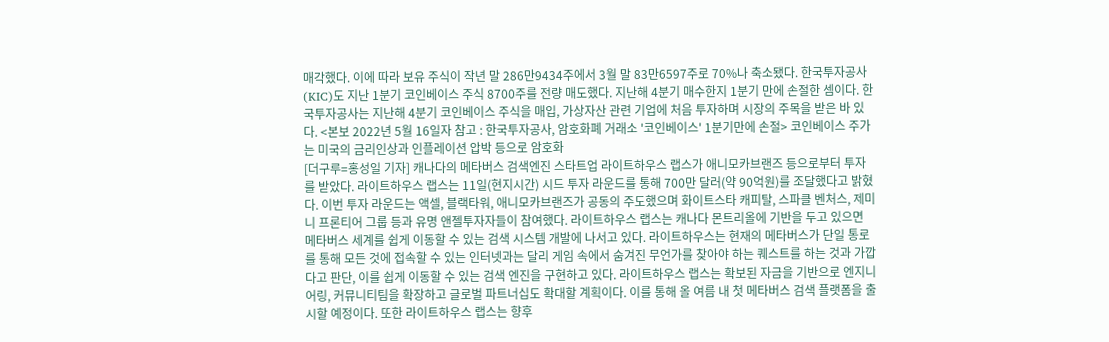매각했다. 이에 따라 보유 주식이 작년 말 286만9434주에서 3월 말 83만6597주로 70%나 축소됐다. 한국투자공사(KIC)도 지난 1분기 코인베이스 주식 8700주를 전량 매도했다. 지난해 4분기 매수한지 1분기 만에 손절한 셈이다. 한국투자공사는 지난해 4분기 코인베이스 주식을 매입, 가상자산 관련 기업에 처음 투자하며 시장의 주목을 받은 바 있다. <본보 2022년 5월 16일자 참고 : 한국투자공사, 암호화폐 거래소 '코인베이스' 1분기만에 손절> 코인베이스 주가는 미국의 금리인상과 인플레이션 압박 등으로 암호화
[더구루=홍성일 기자] 캐나다의 메타버스 검색엔진 스타트업 라이트하우스 랩스가 애니모카브랜즈 등으로부터 투자를 받았다. 라이트하우스 랩스는 11일(현지시간) 시드 투자 라운드를 통해 700만 달러(약 90억원)를 조달했다고 밝혔다. 이번 투자 라운드는 액셀, 블랙타워, 애니모카브랜즈가 공동의 주도했으며 화이트스타 캐피탈, 스파클 벤처스, 제미니 프론티어 그룹 등과 유명 앤젤투자자들이 참여했다. 라이트하우스 랩스는 캐나다 몬트리올에 기반을 두고 있으면 메타버스 세계를 쉽게 이동할 수 있는 검색 시스템 개발에 나서고 있다. 라이트하우스는 현재의 메타버스가 단일 통로를 통해 모든 것에 접속할 수 있는 인터넷과는 달리 게임 속에서 숨겨진 무언가를 찾아야 하는 퀘스트를 하는 것과 가깝다고 판단, 이를 쉽게 이동할 수 있는 검색 엔진을 구현하고 있다. 라이트하우스 랩스는 확보된 자금을 기반으로 엔지니어링, 커뮤니티팀을 확장하고 글로벌 파트너십도 확대할 계획이다. 이를 통해 올 여름 내 첫 메타버스 검색 플랫폼을 출시할 예정이다. 또한 라이트하우스 랩스는 향후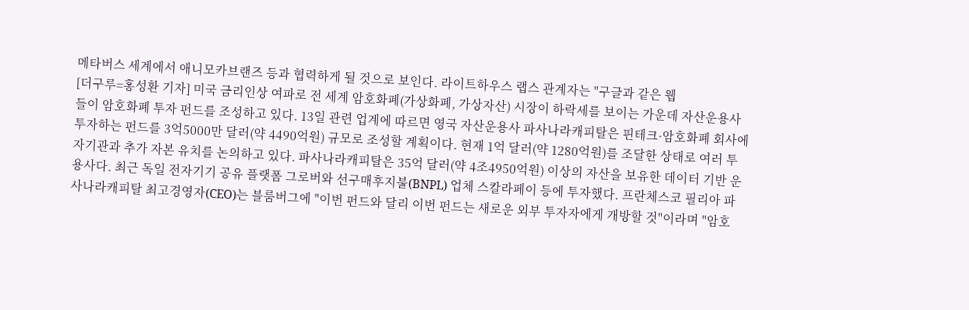메타버스 세계에서 애니모카브랜즈 등과 협력하게 될 것으로 보인다. 라이트하우스 랩스 관계자는 "구글과 같은 웹
[더구루=홍성환 기자] 미국 금리인상 여파로 전 세계 암호화폐(가상화폐, 가상자산) 시장이 하락세를 보이는 가운데 자산운용사들이 암호화폐 투자 펀드를 조성하고 있다. 13일 관련 업계에 따르면 영국 자산운용사 파사나라캐피탈은 핀테크·암호화폐 회사에 투자하는 펀드를 3억5000만 달러(약 4490억원) 규모로 조성할 계획이다. 현재 1억 달러(약 1280억원)를 조달한 상태로 여러 투자기관과 추가 자본 유치를 논의하고 있다. 파사나라캐피탈은 35억 달러(약 4조4950억원) 이상의 자산을 보유한 데이터 기반 운용사다. 최근 독일 전자기기 공유 플랫폼 그로버와 선구매후지불(BNPL) 업체 스칼라페이 등에 투자했다. 프란체스코 필리아 파사나라캐피탈 최고경영자(CEO)는 블룸버그에 "이번 펀드와 달리 이번 펀드는 새로운 외부 투자자에게 개방할 것"이라며 "암호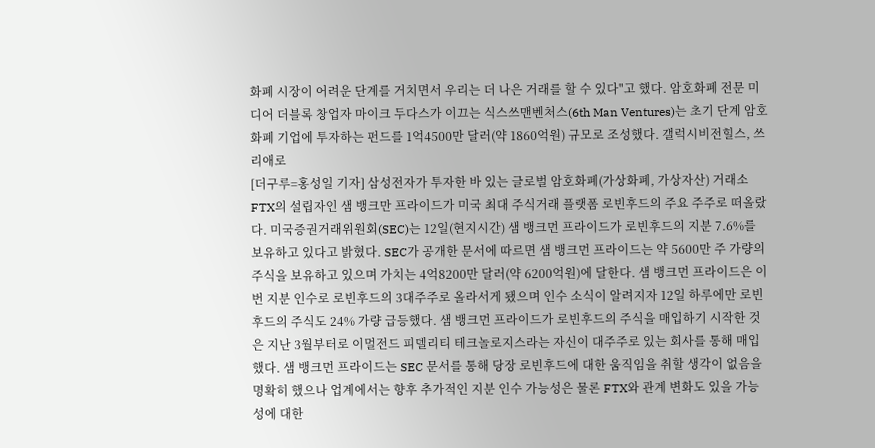화폐 시장이 어려운 단계를 거치면서 우리는 더 나은 거래를 할 수 있다"고 했다. 암호화폐 전문 미디어 더블록 창업자 마이크 두다스가 이끄는 식스쓰맨벤처스(6th Man Ventures)는 초기 단계 암호화폐 기업에 투자하는 펀드를 1억4500만 달러(약 1860억원) 규모로 조성했다. 갤럭시비전힐스, 쓰리애로
[더구루=홍성일 기자] 삼성전자가 투자한 바 있는 글로벌 암호화폐(가상화폐, 가상자산) 거래소 FTX의 설립자인 샘 뱅크만 프라이드가 미국 최대 주식거래 플랫폼 로빈후드의 주요 주주로 떠올랐다. 미국증권거래위원회(SEC)는 12일(현지시간) 샘 뱅크먼 프라이드가 로빈후드의 지분 7.6%를 보유하고 있다고 밝혔다. SEC가 공개한 문서에 따르면 샘 뱅크먼 프라이드는 약 5600만 주 가량의 주식을 보유하고 있으며 가치는 4억8200만 달러(약 6200억원)에 달한다. 샘 뱅크먼 프라이드은 이번 지분 인수로 로빈후드의 3대주주로 올라서게 됐으며 인수 소식이 알려지자 12일 하루에만 로빈후드의 주식도 24% 가량 급등했다. 샘 뱅크먼 프라이드가 로빈후드의 주식을 매입하기 시작한 것은 지난 3월부터로 이멀전드 피델리티 테크놀로지스라는 자신이 대주주로 있는 회사를 통해 매입했다. 샘 뱅크먼 프라이드는 SEC 문서를 통해 당장 로빈후드에 대한 움직임을 취할 생각이 없음을 명확히 했으나 업계에서는 향후 추가적인 지분 인수 가능성은 물론 FTX와 관계 변화도 있을 가능성에 대한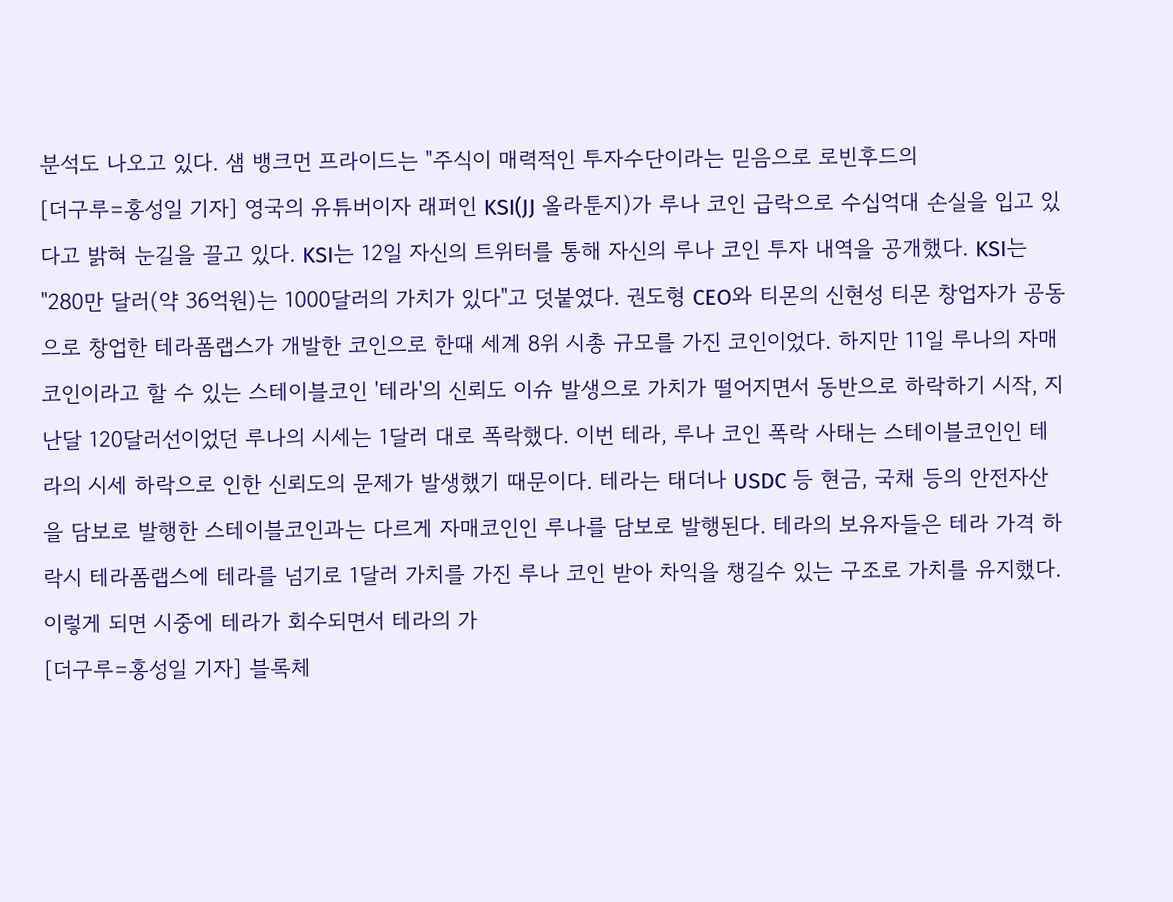분석도 나오고 있다. 샘 뱅크먼 프라이드는 "주식이 매력적인 투자수단이라는 믿음으로 로빈후드의
[더구루=홍성일 기자] 영국의 유튜버이자 래퍼인 KSI(JJ 올라툰지)가 루나 코인 급락으로 수십억대 손실을 입고 있다고 밝혀 눈길을 끌고 있다. KSI는 12일 자신의 트위터를 통해 자신의 루나 코인 투자 내역을 공개했다. KSI는 "280만 달러(약 36억원)는 1000달러의 가치가 있다"고 덧붙였다. 권도형 CEO와 티몬의 신현성 티몬 창업자가 공동으로 창업한 테라폼랩스가 개발한 코인으로 한때 세계 8위 시총 규모를 가진 코인이었다. 하지만 11일 루나의 자매코인이라고 할 수 있는 스테이블코인 '테라'의 신뢰도 이슈 발생으로 가치가 떨어지면서 동반으로 하락하기 시작, 지난달 120달러선이었던 루나의 시세는 1달러 대로 폭락했다. 이번 테라, 루나 코인 폭락 사태는 스테이블코인인 테라의 시세 하락으로 인한 신뢰도의 문제가 발생했기 때문이다. 테라는 태더나 USDC 등 현금, 국채 등의 안전자산을 담보로 발행한 스테이블코인과는 다르게 자매코인인 루나를 담보로 발행된다. 테라의 보유자들은 테라 가격 하락시 테라폼랩스에 테라를 넘기로 1달러 가치를 가진 루나 코인 받아 차익을 챙길수 있는 구조로 가치를 유지했다. 이렇게 되면 시중에 테라가 회수되면서 테라의 가
[더구루=홍성일 기자] 블록체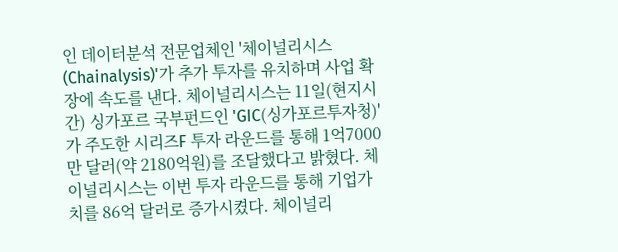인 데이터분석 전문업체인 '체이널리시스(Chainalysis)'가 추가 투자를 유치하며 사업 확장에 속도를 낸다. 체이널리시스는 11일(현지시간) 싱가포르 국부펀드인 'GIC(싱가포르투자청)'가 주도한 시리즈F 투자 라운드를 통해 1억7000만 달러(약 2180억원)를 조달했다고 밝혔다. 체이널리시스는 이번 투자 라운드를 통해 기업가치를 86억 달러로 증가시켰다. 체이널리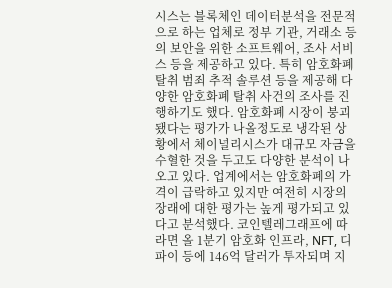시스는 블록체인 데이터분석을 전문적으로 하는 업체로 정부 기관, 거래소 등의 보안을 위한 소프트웨어, 조사 서비스 등을 제공하고 있다. 특히 암호화폐 탈취 범죄 추적 솔루션 등을 제공해 다양한 암호화폐 탈취 사건의 조사를 진행하기도 했다. 암호화폐 시장이 붕괴됐다는 평가가 나올정도로 냉각된 상황에서 체이널리시스가 대규모 자금을 수혈한 것을 두고도 다양한 분석이 나오고 있다. 업계에서는 암호화폐의 가격이 급락하고 있지만 여전히 시장의 장래에 대한 평가는 높게 평가되고 있다고 분석했다. 코인텔레그래프에 따라면 올 1분기 암호화 인프라, NFT, 디파이 등에 146억 달러가 투자되며 지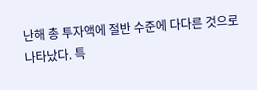난해 총 투자액에 절반 수준에 다다른 것으로 나타났다. 특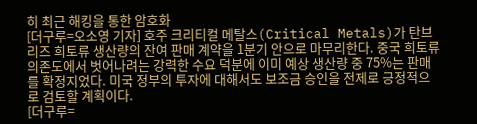히 최근 해킹을 통한 암호화
[더구루=오소영 기자] 호주 크리티컬 메탈스(Critical Metals)가 탄브리즈 희토류 생산량의 잔여 판매 계약을 1분기 안으로 마무리한다. 중국 희토류 의존도에서 벗어나려는 강력한 수요 덕분에 이미 예상 생산량 중 75%는 판매를 확정지었다. 미국 정부의 투자에 대해서도 보조금 승인을 전제로 긍정적으로 검토할 계획이다.
[더구루=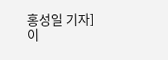홍성일 기자] 이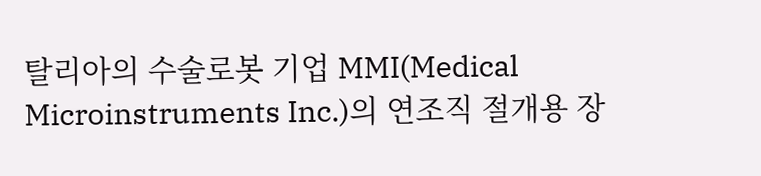탈리아의 수술로봇 기업 MMI(Medical Microinstruments Inc.)의 연조직 절개용 장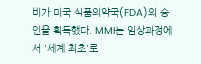비가 미국 식품의약국(FDA)의 승인을 획득했다. MMI는 임상과정에서 '세계 최초'로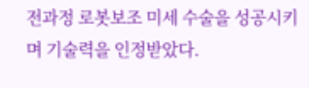전과정 로봇보조 미세 수술을 성공시키며 기술력을 인정받았다.